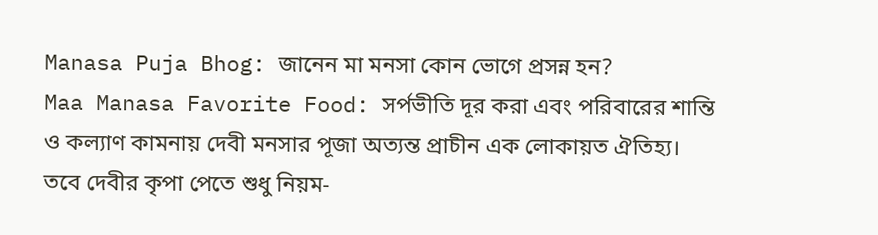Manasa Puja Bhog: জানেন মা মনসা কোন ভোগে প্রসন্ন হন?
Maa Manasa Favorite Food: সর্পভীতি দূর করা এবং পরিবারের শান্তি ও কল্যাণ কামনায় দেবী মনসার পূজা অত্যন্ত প্রাচীন এক লোকায়ত ঐতিহ্য। তবে দেবীর কৃপা পেতে শুধু নিয়ম-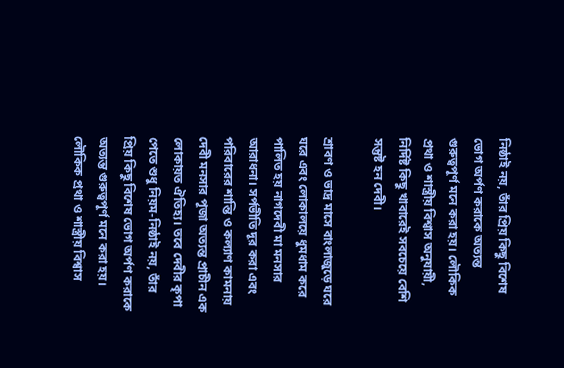নিষ্ঠাই নয়, তাঁর প্রিয় কিছু বিশেষ ভোগ অর্পণ করাকে অত্যন্ত গুরুত্বপূর্ণ মনে করা হয়। লৌকিক প্রথা ও শাস্ত্রীয় বিশ্বাস অনুযায়ী, নির্দিষ্ট কিছু খাবারেই সবচেয়ে বেশি সন্তুষ্ট হন দেবী।

শ্রাবণ ও ভাদ্র মাসে বাংলাজুড়ে ঘরে ঘরে এবং লোকালয়ে ধুমধাম করে পালিত হয় নাগদেবী মা মনসার আরাধনা। সর্পভীতি দূর করা এবং পরিবারের শান্তি ও কল্যাণ কামনায় দেবী মনসার পূজা অত্যন্ত প্রাচীন এক লোকায়ত ঐতিহ্য। তবে দেবীর কৃপা পেতে শুধু নিয়ম-নিষ্ঠাই নয়, তাঁর প্রিয় কিছু বিশেষ ভোগ অর্পণ করাকে অত্যন্ত গুরুত্বপূর্ণ মনে করা হয়। লৌকিক প্রথা ও শাস্ত্রীয় বিশ্বাস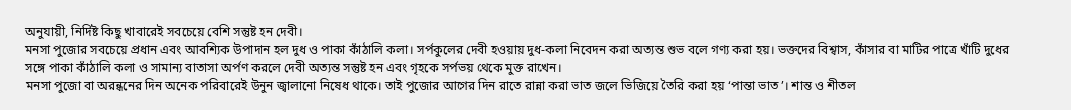অনুযায়ী, নির্দিষ্ট কিছু খাবারেই সবচেয়ে বেশি সন্তুষ্ট হন দেবী।
মনসা পুজোর সবচেয়ে প্রধান এবং আবশ্যিক উপাদান হল দুধ ও পাকা কাঁঠালি কলা। সর্পকুলের দেবী হওয়ায় দুধ-কলা নিবেদন করা অত্যন্ত শুভ বলে গণ্য করা হয়। ভক্তদের বিশ্বাস, কাঁসার বা মাটির পাত্রে খাঁটি দুধের সঙ্গে পাকা কাঁঠালি কলা ও সামান্য বাতাসা অর্পণ করলে দেবী অত্যন্ত সন্তুষ্ট হন এবং গৃহকে সর্পভয় থেকে মুক্ত রাখেন।
মনসা পুজো বা অরন্ধনের দিন অনেক পরিবারেই উনুন জ্বালানো নিষেধ থাকে। তাই পুজোর আগের দিন রাতে রান্না করা ভাত জলে ভিজিয়ে তৈরি করা হয় ‘পান্তা ভাত’। শান্ত ও শীতল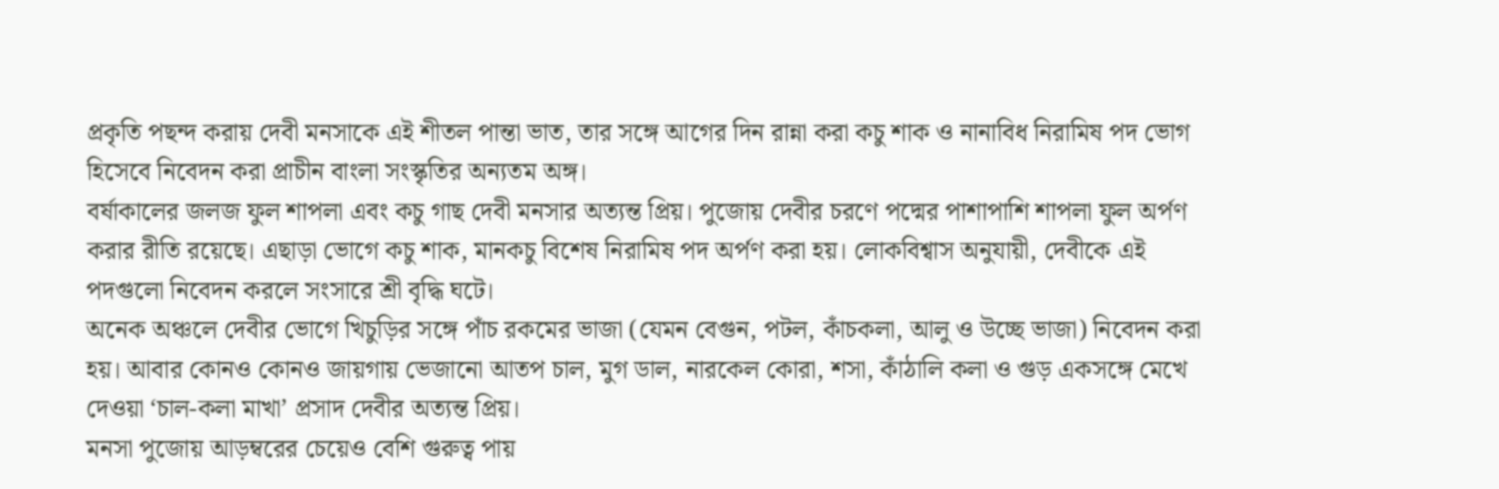প্রকৃতি পছন্দ করায় দেবী মনসাকে এই শীতল পান্তা ভাত, তার সঙ্গে আগের দিন রান্না করা কচু শাক ও নানাবিধ নিরামিষ পদ ভোগ হিসেবে নিবেদন করা প্রাচীন বাংলা সংস্কৃতির অন্যতম অঙ্গ।
বর্ষাকালের জলজ ফুল শাপলা এবং কচু গাছ দেবী মনসার অত্যন্ত প্রিয়। পুজোয় দেবীর চরণে পদ্মের পাশাপাশি শাপলা ফুল অর্পণ করার রীতি রয়েছে। এছাড়া ভোগে কচু শাক, মানকচু বিশেষ নিরামিষ পদ অর্পণ করা হয়। লোকবিশ্বাস অনুযায়ী, দেবীকে এই পদগুলো নিবেদন করলে সংসারে শ্রী বৃদ্ধি ঘটে।
অনেক অঞ্চলে দেবীর ভোগে খিচুড়ির সঙ্গে পাঁচ রকমের ভাজা (যেমন বেগুন, পটল, কাঁচকলা, আলু ও উচ্ছে ভাজা) নিবেদন করা হয়। আবার কোনও কোনও জায়গায় ভেজানো আতপ চাল, মুগ ডাল, নারকেল কোরা, শসা, কাঁঠালি কলা ও গুড় একসঙ্গে মেখে দেওয়া ‘চাল-কলা মাখা’ প্রসাদ দেবীর অত্যন্ত প্রিয়।
মনসা পুজোয় আড়ম্বরের চেয়েও বেশি গুরুত্ব পায়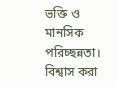ভক্তি ও মানসিক পরিচ্ছন্নতা। বিশ্বাস করা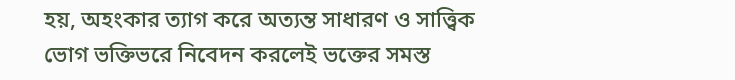হয়, অহংকার ত্যাগ করে অত্যন্ত সাধারণ ও সাত্ত্বিক ভোগ ভক্তিভরে নিবেদন করলেই ভক্তের সমস্ত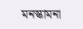মনস্কামনা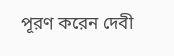পূরণ করেন দেবী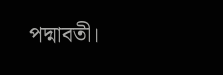পদ্মাবতী।